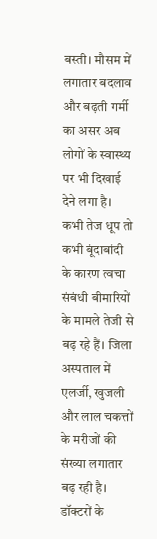बस्ती। मौसम में लगातार बदलाव और बढ़ती गर्मी का असर अब लोगों के स्वास्थ्य पर भी दिखाई देने लगा है। कभी तेज धूप तो कभी बूंदाबांदी के कारण त्वचा संबंधी बीमारियों के मामले तेजी से बढ़ रहे हैं। जिला अस्पताल में एलर्जी, खुजली और लाल चकत्तों के मरीजों की संख्या लगातार बढ़ रही है। डॉक्टरों के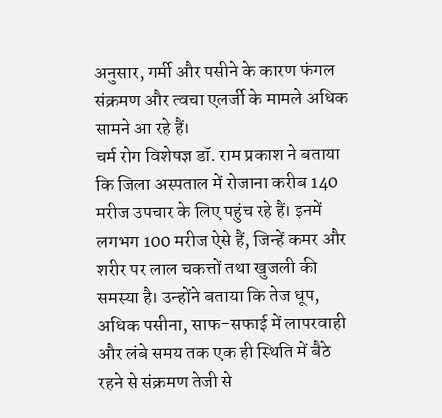अनुसार, गर्मी और पसीने के कारण फंगल संक्रमण और त्वचा एलर्जी के मामले अधिक सामने आ रहे हैं।
चर्म रोग विशेषज्ञ डॉ. राम प्रकाश ने बताया कि जिला अस्पताल में रोजाना करीब 140 मरीज उपचार के लिए पहुंच रहे हैं। इनमें लगभग 100 मरीज ऐसे हैं, जिन्हें कमर और शरीर पर लाल चकत्तों तथा खुजली की समस्या है। उन्होंने बताया कि तेज धूप, अधिक पसीना, साफ-सफाई में लापरवाही और लंबे समय तक एक ही स्थिति में बैठे रहने से संक्रमण तेजी से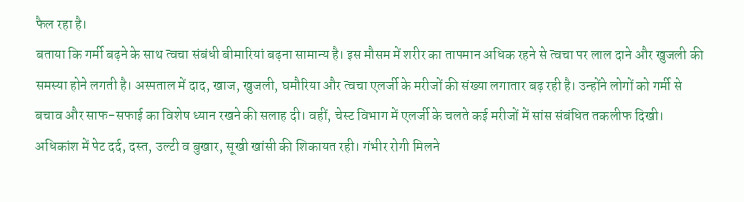फैल रहा है।
बताया कि गर्मी बढ़ने के साथ त्वचा संबंधी बीमारियां बढ़ना सामान्य है। इस मौसम में शरीर का तापमान अधिक रहने से त्वचा पर लाल दाने और खुजली की समस्या होने लगती है। अस्पताल में दाद, खाज, खुजली, घमौरिया और त्वचा एलर्जी के मरीजों की संख्या लगातार बढ़ रही है। उन्होंने लोगों को गर्मी से बचाव और साफ-सफाई का विशेष ध्यान रखने की सलाह दी। वहीं, चेस्ट विभाग में एलर्जी के चलते कई मरीजों में सांस संबंधित तकलीफ दिखी। अधिकांश में पेट दर्द, दस्त, उल्टी व बुखार, सूखी खांसी की शिकायत रही। गंभीर रोगी मिलने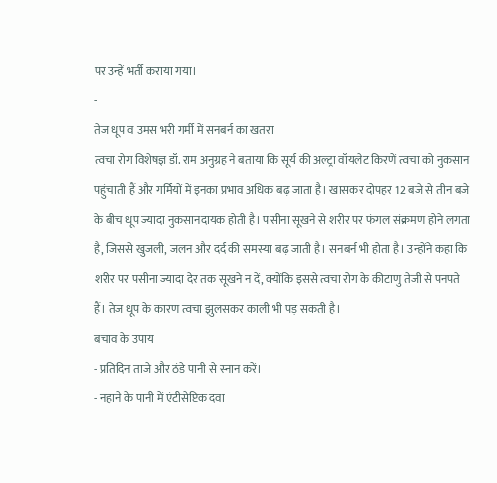पर उन्हें भर्ती कराया गया।
-
तेज धूप व उमस भरी गर्मी में सनबर्न का खतरा
त्वचा रोग विशेषज्ञ डॉ. राम अनुग्रह ने बताया कि सूर्य की अल्ट्रा वॉयलेट किरणें त्वचा को नुकसान पहुंचाती हैं और गर्मियों में इनका प्रभाव अधिक बढ़ जाता है। खासकर दोपहर 12 बजे से तीन बजे के बीच धूप ज्यादा नुकसानदायक होती है। पसीना सूखने से शरीर पर फंगल संक्रमण होने लगता है, जिससे खुजली, जलन और दर्द की समस्या बढ़ जाती है। सनबर्न भी होता है। उन्होंने कहा कि शरीर पर पसीना ज्यादा देर तक सूखने न दें, क्योंकि इससे त्वचा रोग के कीटाणु तेजी से पनपते हैं। तेज धूप के कारण त्वचा झुलसकर काली भी पड़ सकती है।
बचाव के उपाय
- प्रतिदिन ताजे और ठंडे पानी से स्नान करें।
- नहाने के पानी में एंटीसेप्टिक दवा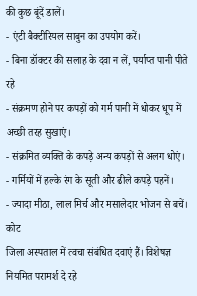की कुछ बूंदें डालें।
- एंटी बैक्टीरियल साबुन का उपयोग करें।
- बिना डॉक्टर की सलाह के दवा न लें, पर्याप्त पानी पीते रहे
- संक्रमण होने पर कपड़ों को गर्म पानी में धोकर धूप में अच्छी तरह सुखाएं।
- संक्रमित व्यक्ति के कपड़े अन्य कपड़ों से अलग धोएं।
- गर्मियों में हल्के रंग के सूती और ढीले कपड़े पहनें।
- ज्यादा मीठा, लाल मिर्च और मसालेदार भोजन से बचें।
कोट
जिला अस्पताल में त्वचा संबंधित दवाएं हैं। विशेषज्ञ नियमित परामर्श दे रहे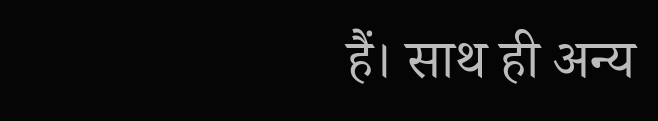हैं। साथ ही अन्य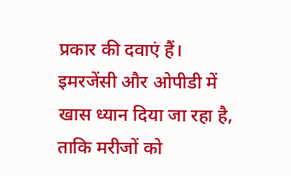प्रकार की दवाएं हैं। इमरजेंसी और ओपीडी में खास ध्यान दिया जा रहा है, ताकि मरीजों को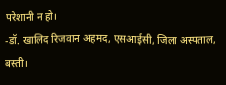परेशानी न हो।
-डॉ. खालिद रिजवान अहमद, एसआईसी, जिला अस्पताल, बस्ती।